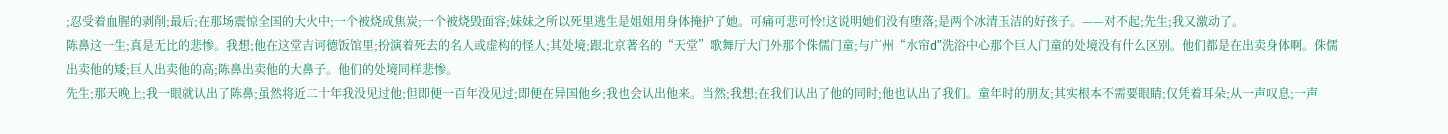;忍受着血腥的剥削;最后;在那场震惊全国的大火中;一个被烧成焦炭;一个被烧毁面容;妹妹之所以死里逃生是姐姐用身体掩护了她。可痛可悲可怜!这说明她们没有堕落;是两个冰清玉洁的好孩子。——对不起;先生;我又激动了。
陈鼻这一生;真是无比的悲惨。我想;他在这堂吉诃德饭馆里;扮演着死去的名人或虚构的怪人;其处境;跟北京著名的“天堂”歌舞厅大门外那个侏儒门童;与广州“水帘d”洗浴中心那个巨人门童的处境没有什么区别。他们都是在出卖身体啊。侏儒出卖他的矮;巨人出卖他的高;陈鼻出卖他的大鼻子。他们的处境同样悲惨。
先生;那天晚上;我一眼就认出了陈鼻;虽然将近二十年我没见过他;但即便一百年没见过;即便在异国他乡;我也会认出他来。当然;我想;在我们认出了他的同时;他也认出了我们。童年时的朋友;其实根本不需要眼睛;仅凭着耳朵;从一声叹息;一声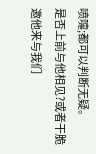喷嚏;都可以判断无疑。
是否上前与他相见?或者干脆邀他来与我们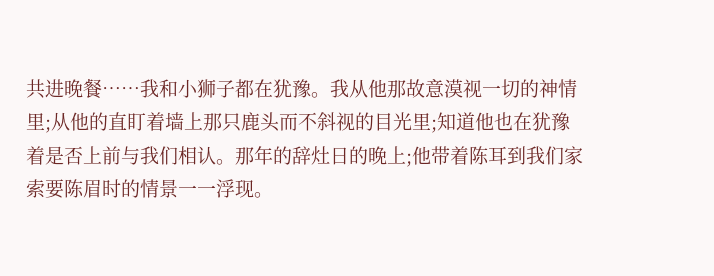共进晚餐……我和小狮子都在犹豫。我从他那故意漠视一切的神情里;从他的直盯着墙上那只鹿头而不斜视的目光里;知道他也在犹豫着是否上前与我们相认。那年的辞灶日的晚上;他带着陈耳到我们家索要陈眉时的情景一一浮现。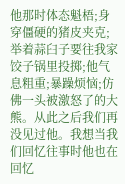他那时体态魁梧;身穿僵硬的猪皮夹克;举着蒜臼子要往我家饺子锅里投掷;他气息粗重;暴躁烦恼;仿佛一头被激怒了的大熊。从此之后我们再没见过他。我想当我们回忆往事时他也在回忆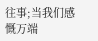往事;当我们感慨万端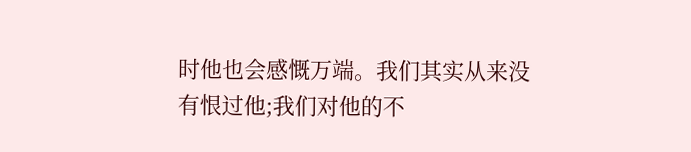时他也会感慨万端。我们其实从来没有恨过他;我们对他的不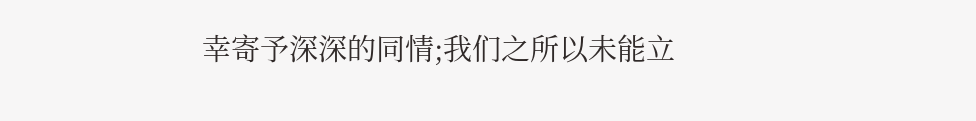幸寄予深深的同情;我们之所以未能立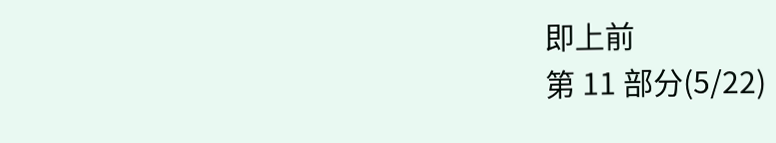即上前
第 11 部分(5/22)